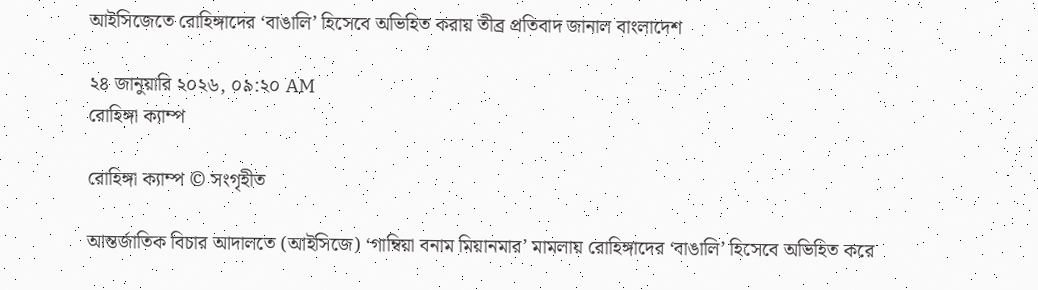আইসিজেতে রোহিঙ্গাদের ‘বাঙালি’ হিসেবে অভিহিত করায় তীব্র প্রতিবাদ জানাল বাংলাদেশ

২৪ জানুয়ারি ২০২৬, ০৯:২০ AM
রোহিঙ্গা ক্যাম্প

রোহিঙ্গা ক্যাম্প © সংগৃহীত

আন্তর্জাতিক বিচার আদালতে (আইসিজে) ‘গাম্বিয়া বনাম মিয়ানমার’ মামলায় রোহিঙ্গাদের ‘বাঙালি’ হিসেবে অভিহিত করে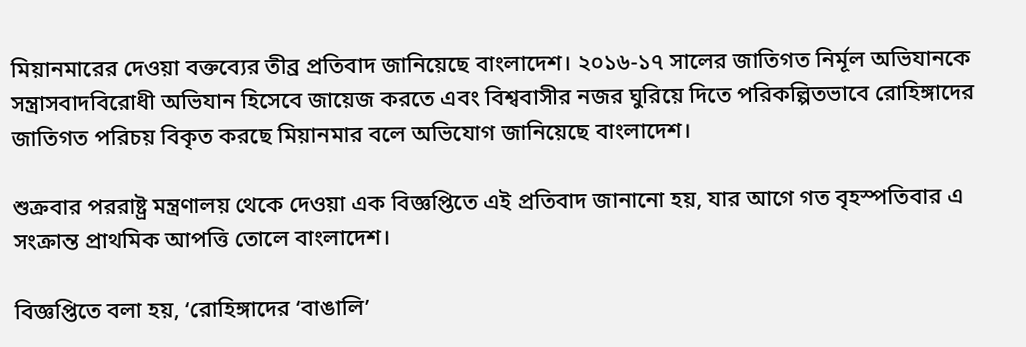মিয়ানমারের দেওয়া বক্তব্যের তীব্র প্রতিবাদ জানিয়েছে বাংলাদেশ। ২০১৬-১৭ সালের জাতিগত নির্মূল অভিযানকে সন্ত্রাসবাদবিরোধী অভিযান হিসেবে জায়েজ করতে এবং বিশ্ববাসীর নজর ঘুরিয়ে দিতে পরিকল্পিতভাবে রোহিঙ্গাদের জাতিগত পরিচয় বিকৃত করছে মিয়ানমার বলে অভিযোগ জানিয়েছে বাংলাদেশ।

শুক্রবার পররাষ্ট্র মন্ত্রণালয় থেকে দেওয়া এক বিজ্ঞপ্তিতে এই প্রতিবাদ জানানো হয়, যার আগে গত বৃহস্পতিবার এ সংক্রান্ত প্রাথমিক আপত্তি তোলে বাংলাদেশ।

বিজ্ঞপ্তিতে বলা হয়, ‘রোহিঙ্গাদের ‘বাঙালি’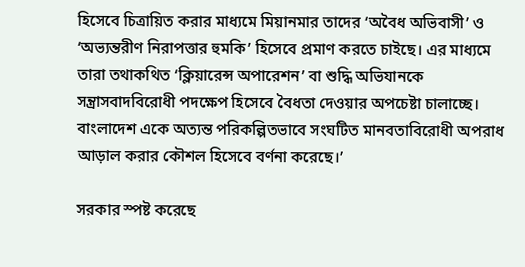হিসেবে চিত্রায়িত করার মাধ্যমে মিয়ানমার তাদের ‘অবৈধ অভিবাসী’ ও ‘অভ্যন্তরীণ নিরাপত্তার হুমকি’ হিসেবে প্রমাণ করতে চাইছে। এর মাধ্যমে তারা তথাকথিত ‘ক্লিয়ারেন্স অপারেশন’ বা শুদ্ধি অভিযানকে সন্ত্রাসবাদবিরোধী পদক্ষেপ হিসেবে বৈধতা দেওয়ার অপচেষ্টা চালাচ্ছে। বাংলাদেশ একে অত্যন্ত পরিকল্পিতভাবে সংঘটিত মানবতাবিরোধী অপরাধ আড়াল করার কৌশল হিসেবে বর্ণনা করেছে।’

সরকার স্পষ্ট করেছে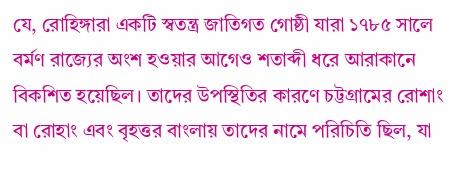যে, রোহিঙ্গারা একটি স্বতন্ত্র জাতিগত গোষ্ঠী যারা ১৭৮৫ সালে বর্মণ রাজ্যের অংশ হওয়ার আগেও শতাব্দী ধরে আরাকানে বিকশিত হয়েছিল। তাদের উপস্থিতির কারণে চট্টগ্রামের রোশাং বা রোহাং এবং বৃহত্তর বাংলায় তাদের নামে পরিচিতি ছিল, যা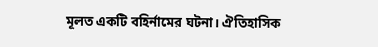মূলত একটি বহির্নামের ঘটনা। ঐতিহাসিক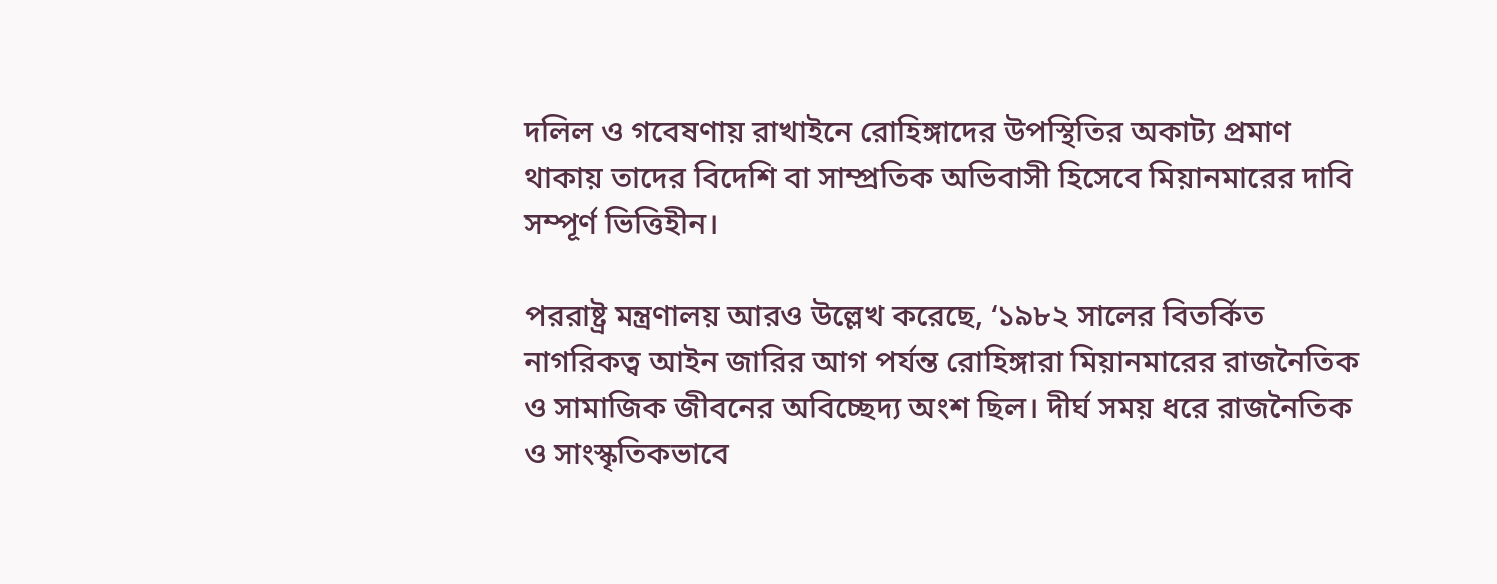দলিল ও গবেষণায় রাখাইনে রোহিঙ্গাদের উপস্থিতির অকাট্য প্রমাণ থাকায় তাদের বিদেশি বা সাম্প্রতিক অভিবাসী হিসেবে মিয়ানমারের দাবি সম্পূর্ণ ভিত্তিহীন।

পররাষ্ট্র মন্ত্রণালয় আরও উল্লেখ করেছে, ‘১৯৮২ সালের বিতর্কিত নাগরিকত্ব আইন জারির আগ পর্যন্ত রোহিঙ্গারা মিয়ানমারের রাজনৈতিক ও সামাজিক জীবনের অবিচ্ছেদ্য অংশ ছিল। দীর্ঘ সময় ধরে রাজনৈতিক ও সাংস্কৃতিকভাবে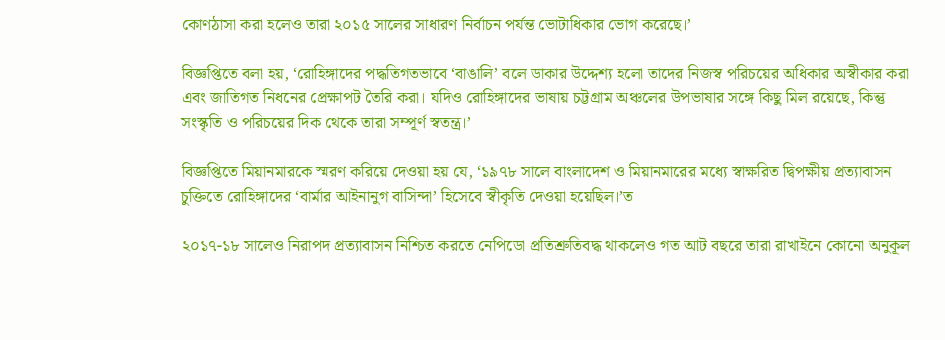কোণঠাসা করা হলেও তারা ২০১৫ সালের সাধারণ নির্বাচন পর্যন্ত ভোটাধিকার ভোগ করেছে।’

বিজ্ঞপ্তিতে বলা হয়, ‘রোহিঙ্গাদের পদ্ধতিগতভাবে ‘বাঙালি’ বলে ডাকার উদ্দেশ্য হলো তাদের নিজস্ব পরিচয়ের অধিকার অস্বীকার করা এবং জাতিগত নিধনের প্রেক্ষাপট তৈরি করা। যদিও রোহিঙ্গাদের ভাষায় চট্টগ্রাম অঞ্চলের উপভাষার সঙ্গে কিছু মিল রয়েছে, কিন্তু সংস্কৃতি ও পরিচয়ের দিক থেকে তারা সম্পূর্ণ স্বতন্ত্র।’

বিজ্ঞপ্তিতে মিয়ানমারকে স্মরণ করিয়ে দেওয়া হয় যে, ‘১৯৭৮ সালে বাংলাদেশ ও মিয়ানমারের মধ্যে স্বাক্ষরিত দ্বিপক্ষীয় প্রত্যাবাসন চুক্তিতে রোহিঙ্গাদের ‘বার্মার আইনানুগ বাসিন্দা’ হিসেবে স্বীকৃতি দেওয়া হয়েছিল।’ত

২০১৭-১৮ সালেও নিরাপদ প্রত্যাবাসন নিশ্চিত করতে নেপিডো প্রতিশ্রুতিবদ্ধ থাকলেও গত আট বছরে তারা রাখাইনে কোনো অনুকূল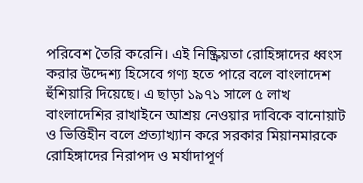পরিবেশ তৈরি করেনি। এই নিষ্ক্রিয়তা রোহিঙ্গাদের ধ্বংস করার উদ্দেশ্য হিসেবে গণ্য হতে পারে বলে বাংলাদেশ হুঁশিয়ারি দিয়েছে। এ ছাড়া ১৯৭১ সালে ৫ লাখ বাংলাদেশির রাখাইনে আশ্রয় নেওয়ার দাবিকে বানোয়াট ও ভিত্তিহীন বলে প্রত্যাখ্যান করে সরকার মিয়ানমারকে রোহিঙ্গাদের নিরাপদ ও মর্যাদাপূর্ণ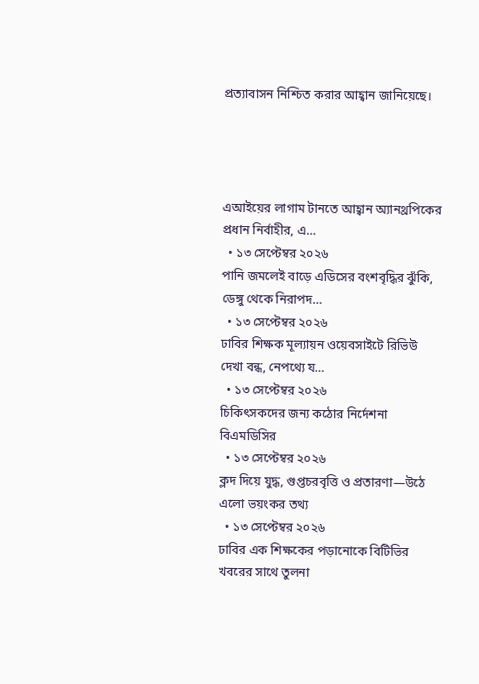প্রত্যাবাসন নিশ্চিত করার আহ্বান জানিয়েছে।




এআইয়ের লাগাম টানতে আহ্বান অ্যানথ্রপিকের প্রধান নির্বাহীর, এ…
  • ১৩ সেপ্টেম্বর ২০২৬
পানি জমলেই বাড়ে এডিসের বংশবৃদ্ধির ঝুঁকি, ডেঙ্গু থেকে নিরাপদ…
  • ১৩ সেপ্টেম্বর ২০২৬
ঢাবির শিক্ষক মূল্যায়ন ওয়েবসাইটে রিভিউ দেখা বন্ধ, নেপথ্যে য…
  • ১৩ সেপ্টেম্বর ২০২৬
চিকিৎসকদের জন্য কঠোর নির্দেশনা বিএমডিসির
  • ১৩ সেপ্টেম্বর ২০২৬
ক্লদ দিয়ে যুদ্ধ, গুপ্তচরবৃত্তি ও প্রতারণা—উঠে এলো ভয়ংকর তথ্য
  • ১৩ সেপ্টেম্বর ২০২৬
ঢাবির এক শিক্ষকের পড়ানোকে বিটিভির খবরের সাথে তুলনা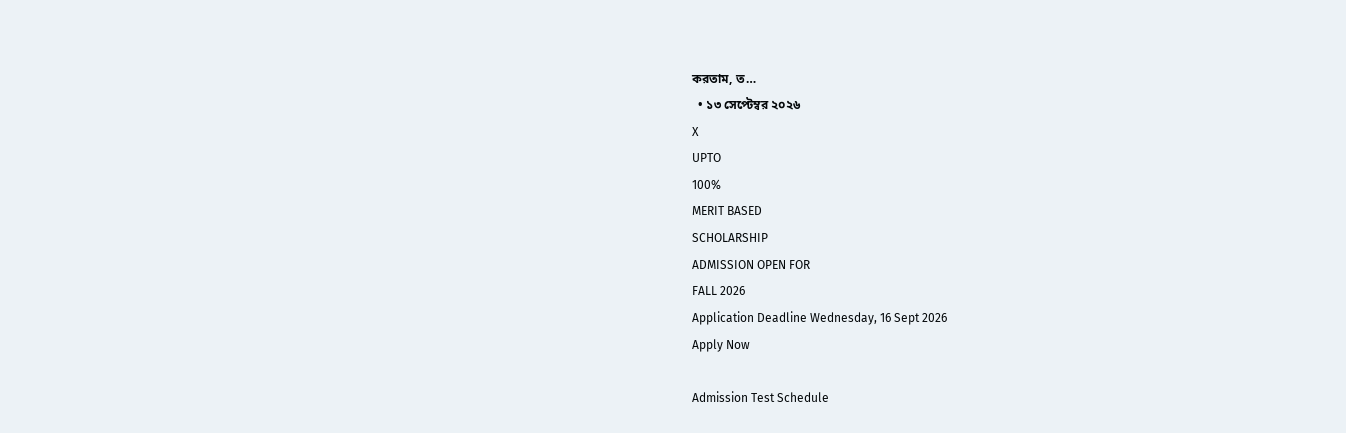করতাম, ত…
  • ১৩ সেপ্টেম্বর ২০২৬
X
UPTO
100%
MERIT BASED
SCHOLARSHIP
ADMISSION OPEN FOR
FALL 2026
Application Deadline Wednesday, 16 Sept 2026
Apply Now

Admission Test Schedule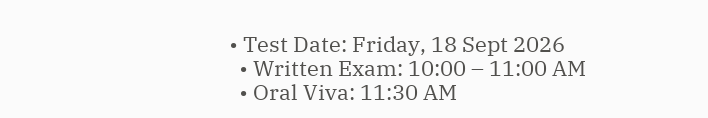• Test Date: Friday, 18 Sept 2026
  • Written Exam: 10:00 – 11:00 AM
  • Oral Viva: 11:30 AM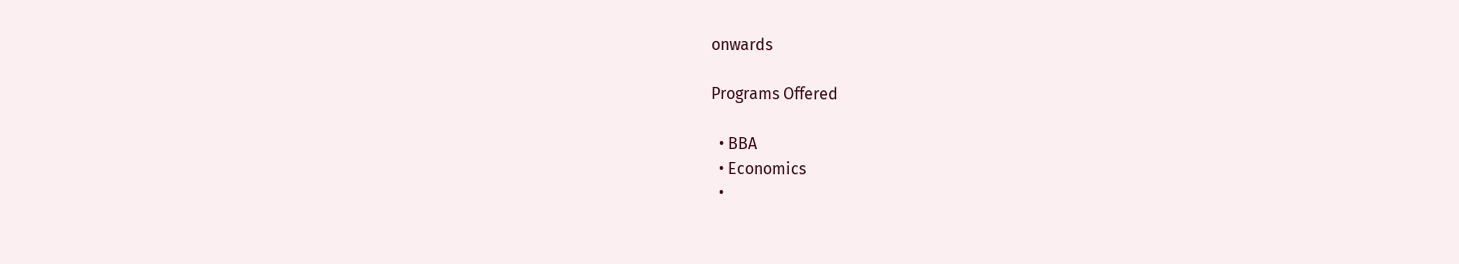onwards

Programs Offered

  • BBA
  • Economics
  •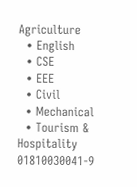Agriculture
  • English
  • CSE
  • EEE
  • Civil
  • Mechanical
  • Tourism & Hospitality
01810030041-9